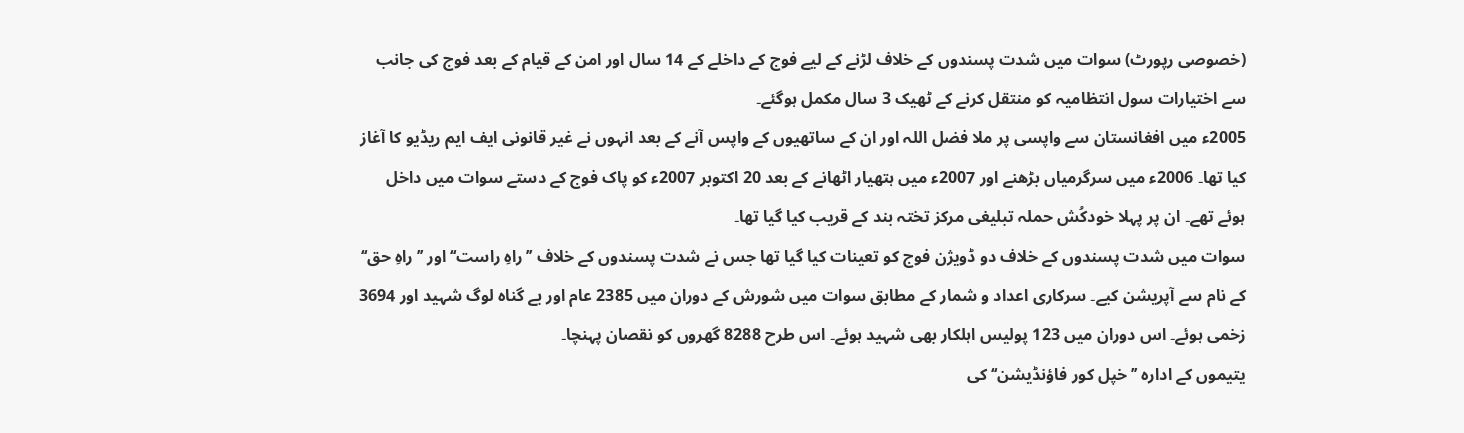(خصوصی رپورٹ) سوات میں شدت پسندوں کے خلاف لڑنے کے لیے فوج کے داخلے کے 14 سال اور امن کے قیام کے بعد فوج کی جانب سے اختیارات سول انتظامیہ کو منتقل کرنے کے ٹھیک 3 سال مکمل ہوگئے۔
2005ء میں افغانستان سے واپسی پر ملا فضل اللہ اور ان کے ساتھیوں کے واپس آنے کے بعد انہوں نے غیر قانونی ایف ایم ریڈیو کا آغاز کیا تھا۔ 2006ء میں سرگرمیاں بڑھنے اور 2007ء میں ہتھیار اٹھانے کے بعد 20 اکتوبر 2007ء کو پاک فوج کے دستے سوات میں داخل ہوئے تھے۔ ان پر پہلا خودکُش حملہ تبلیغی مرکز تختہ بند کے قریب کیا گیا تھا۔
سوات میں شدت پسندوں کے خلاف دو ڈویژن فوج کو تعینات کیا گیا تھا جس نے شدت پسندوں کے خلاف ’’راہِ راست‘‘ اور ’’راہِ حق‘‘ کے نام سے آپریشن کیے۔ سرکاری اعداد و شمار کے مطابق سوات میں شورش کے دوران میں 2385 عام اور بے گناہ لوگ شہید اور 3694 زخمی ہوئے۔ اس دوران میں 123 پولیس اہلکار بھی شہید ہوئے۔ اس طرح 8288 گھروں کو نقصان پہنچا۔
یتیموں کے ادارہ ’’خپل کور فاؤنڈیشن‘‘ کی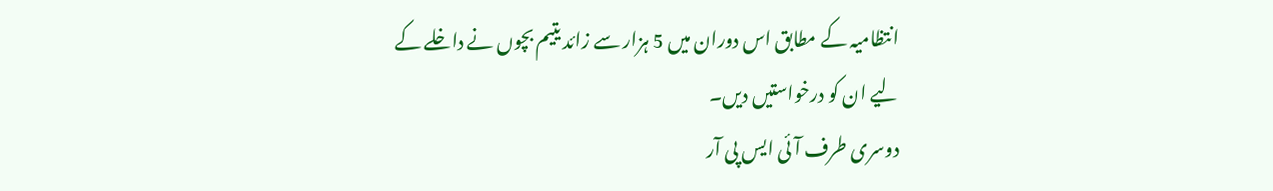انتظامیہ کے مطابق اس دوران میں 5 ہزار سے زائد یتیم بچوں نے داخلے کے لیے ان کو درخواستیں دیں۔
دوسری طرف آئی ایس پی آر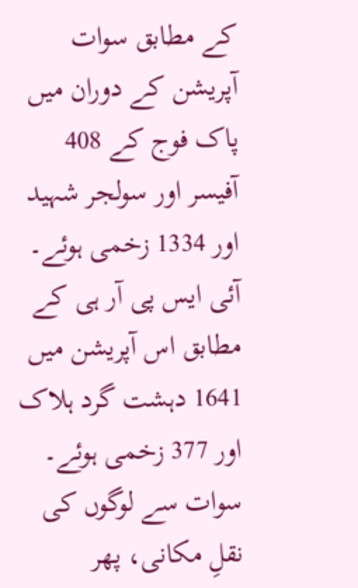کے مطابق سوات آپریشن کے دوران میں پاک فوج کے 408 آفیسر اور سولجر شہید اور 1334 زخمی ہوئے۔ آئی ایس پی آر ہی کے مطابق اس آپریشن میں 1641 دہشت گرد ہلاک اور 377 زخمی ہوئے۔
سوات سے لوگوں کی نقلِ مکانی، پھر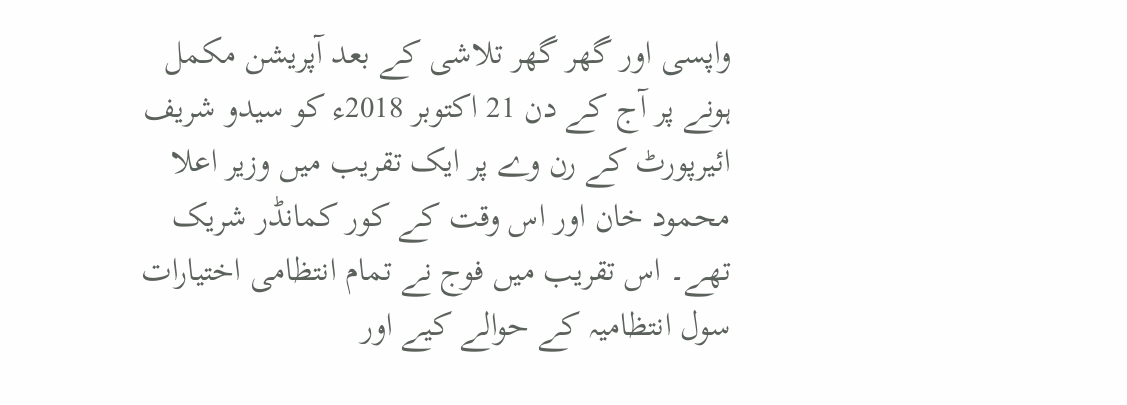واپسی اور گھر گھر تلاشی کے بعد آپریشن مکمل ہونے پر آج کے دن 21 اکتوبر 2018ء کو سیدو شریف ائیرپورٹ کے رن وے پر ایک تقریب میں وزیر اعلا محمود خان اور اس وقت کے کور کمانڈر شریک تھے۔ اس تقریب میں فوج نے تمام انتظامی اختیارات سول انتظامیہ کے حوالے کیے اور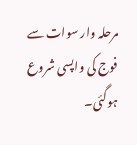مرحلہ وار سوات سے فوج کی واپسی شروع ہوگئی۔